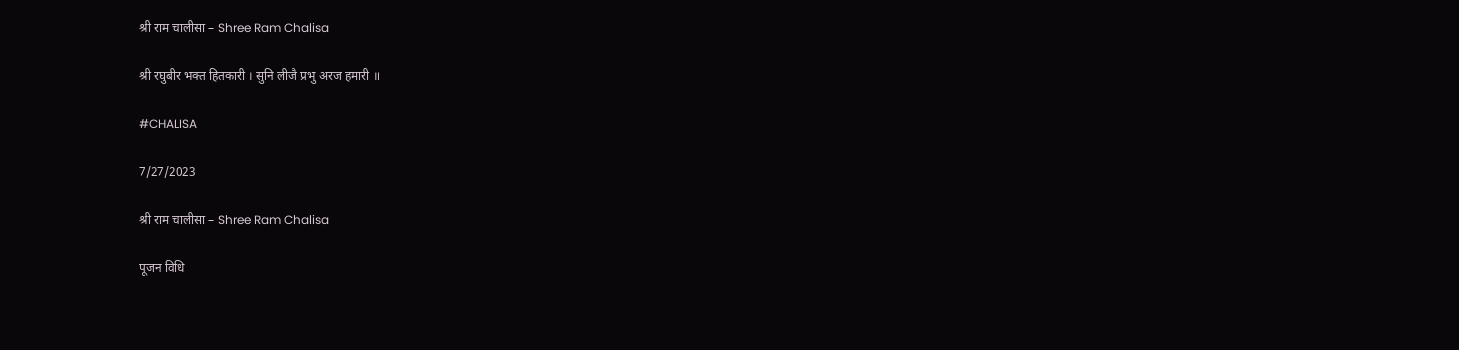श्री राम चालीसा – Shree Ram Chalisa

श्री रघुबीर भक्त हितकारी । सुनि लीजै प्रभु अरज हमारी ॥

#CHALISA

7/27/2023

श्री राम चालीसा – Shree Ram Chalisa

पूजन विधि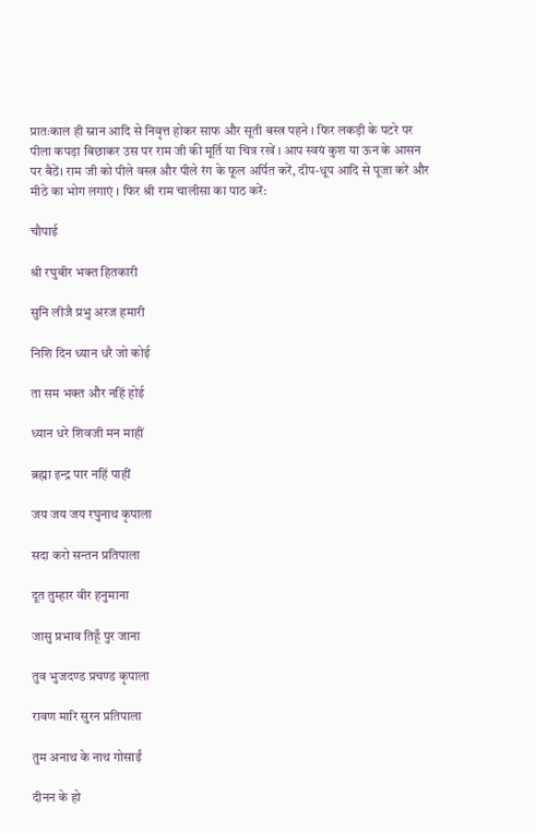प्रातःकाल ही स्नान आदि से निवृत्त होकर साफ और सूती बस्त्र पहने । फिर लकड़ी के पटरे पर पीला कपड़ा बिछाकर उस पर राम जी की मूर्ति या चित्र रखें । आप स्वयं कुश या ऊन के आसन पर बैठें। राम जी को पीले वस्त्र और पीले रंग के फूल अर्पित करें, दीप-धूप आदि से पूजा करें और मीठे का भोग लगाएं । फिर श्री राम चालीसा का पाठ करें:

चौपाई

श्री रघुबीर भक्त हितकारी

सुनि लीजै प्रभु अरज हमारी

निशि दिन ध्यान धरै जो कोई

ता सम भक्त और नहिं होई

ध्यान धरे शिवजी मन माहीं

ब्रह्मा इन्द्र पार नहिं पाहीं

जय जय जय रघुनाथ कृपाला

सदा करो सन्तन प्रतिपाला

दूत तुम्हार वीर हनुमाना

जासु प्रभाव तिहूँ पुर जाना

तुव भुजदण्ड प्रचण्ड कृपाला

रावण मारि सुरन प्रतिपाला

तुम अनाथ के नाथ गोसाईं

दीनन के हो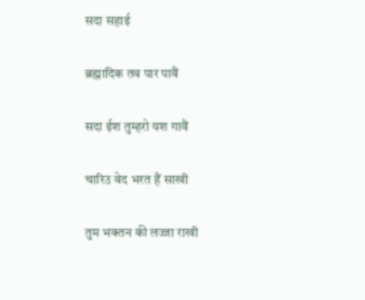सदा सहाई

ब्रह्मादिक तव पार पावैं

सदा ईश तुम्हरो यश गावैं

चारिउ वेद भरत हैं साखी

तुम भक्तन की लज्जा राखी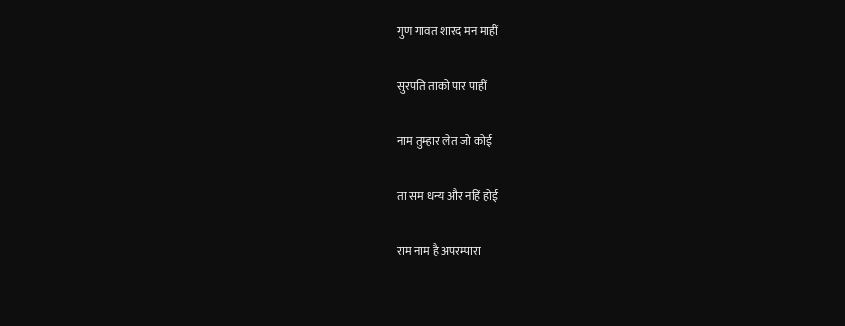गुण गावत शारद मन माहीं

सुरपति ताको पार पाहीं

नाम तुम्हार लेत जो कोई

ता सम धन्य और नहिं होई

राम नाम है अपरम्पारा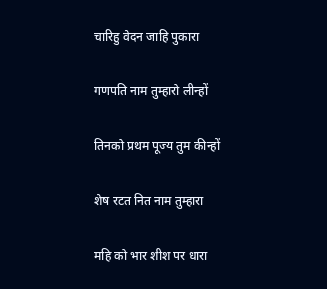चारिहु वेदन जाहि पुकारा

गणपति नाम तुम्हारो लीन्हों

तिनको प्रथम पूज्य तुम कीन्हों

शेष रटत नित नाम तुम्हारा

महि को भार शीश पर धारा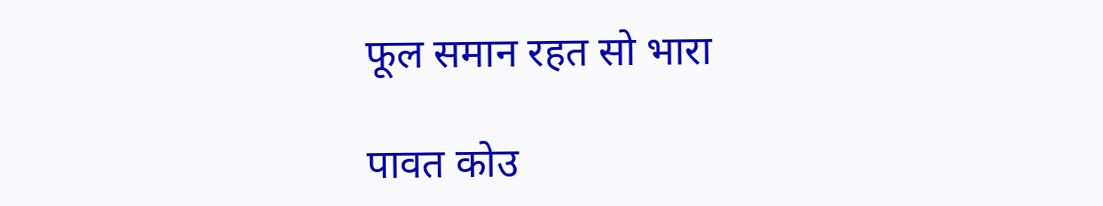फूल समान रहत सो भारा

पावत कोउ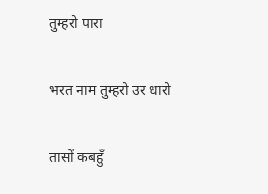तुम्हरो पारा

भरत नाम तुम्हरो उर धारो

तासों कबहुँ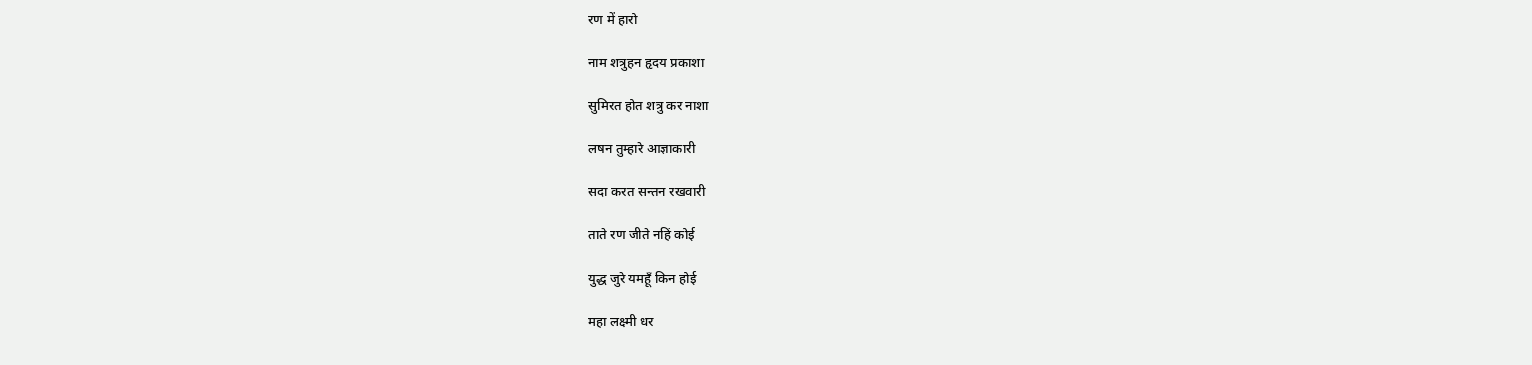रण में हारो

नाम शत्रुहन हृदय प्रकाशा

सुमिरत होत शत्रु कर नाशा

लषन तुम्हारे आज्ञाकारी

सदा करत सन्तन रखवारी

ताते रण जीते नहिं कोई

युद्ध जुरे यमहूँ किन होई

महा लक्ष्मी धर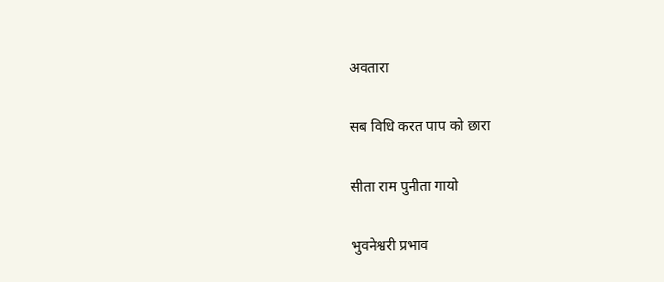अवतारा

सब विधि करत पाप को छारा

सीता राम पुनीता गायो

भुवनेश्वरी प्रभाव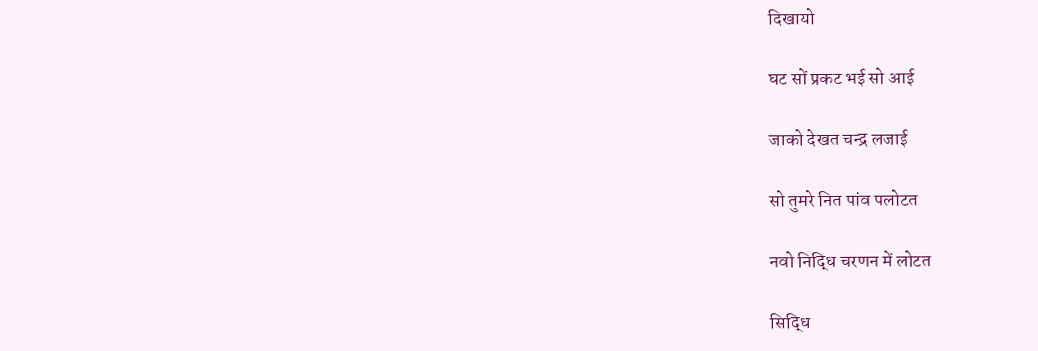दिखायो

घट सों प्रकट भई सो आई

जाको देखत चन्द्र लजाई

सो तुमरे नित पांव पलोटत

नवो निद्धि चरणन में लोटत

सिद्धि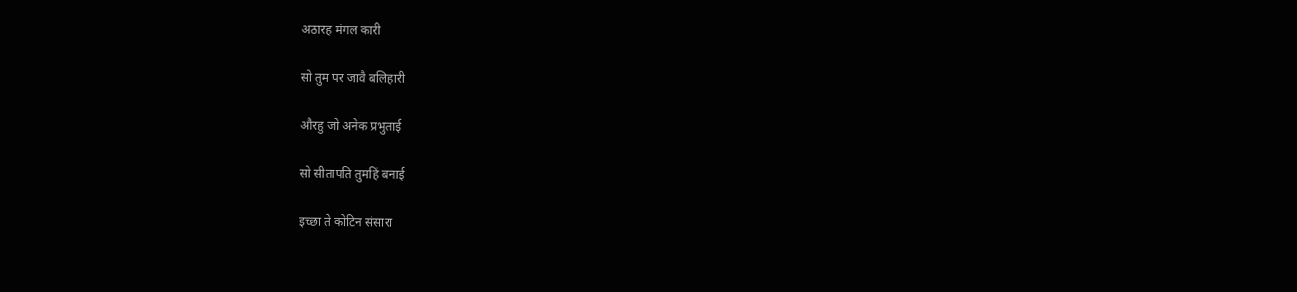अठारह मंगल कारी

सो तुम पर जावै बलिहारी

औरहु जो अनेक प्रभुताई

सो सीतापति तुमहिं बनाई

इच्छा ते कोटिन संसारा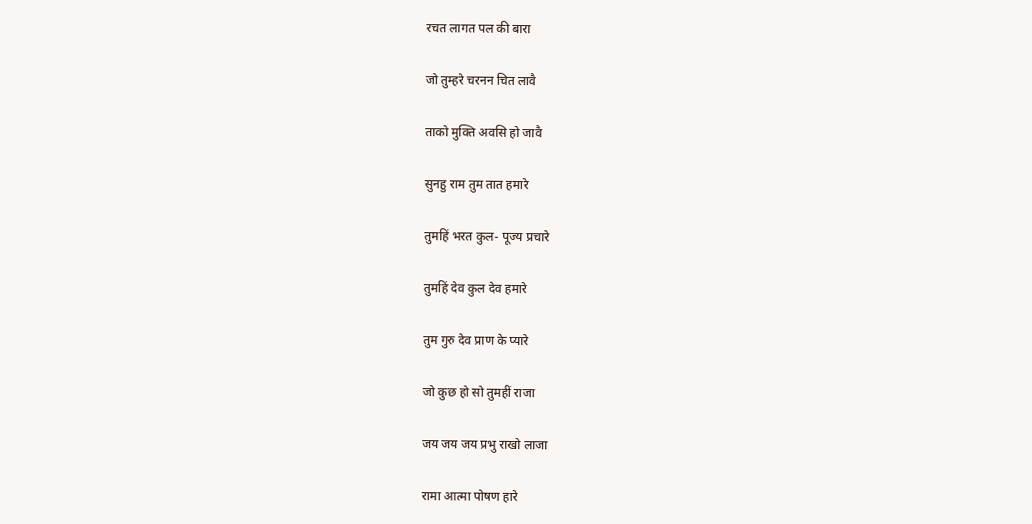रचत लागत पल की बारा

जो तुम्हरे चरनन चित लावै

ताको मुक्ति अवसि हो जावै

सुनहु राम तुम तात हमारे

तुमहिं भरत कुल- पूज्य प्रचारे

तुमहिं देव कुल देव हमारे

तुम गुरु देव प्राण के प्यारे

जो कुछ हो सो तुमहीं राजा

जय जय जय प्रभु राखो लाजा

रामा आत्मा पोषण हारे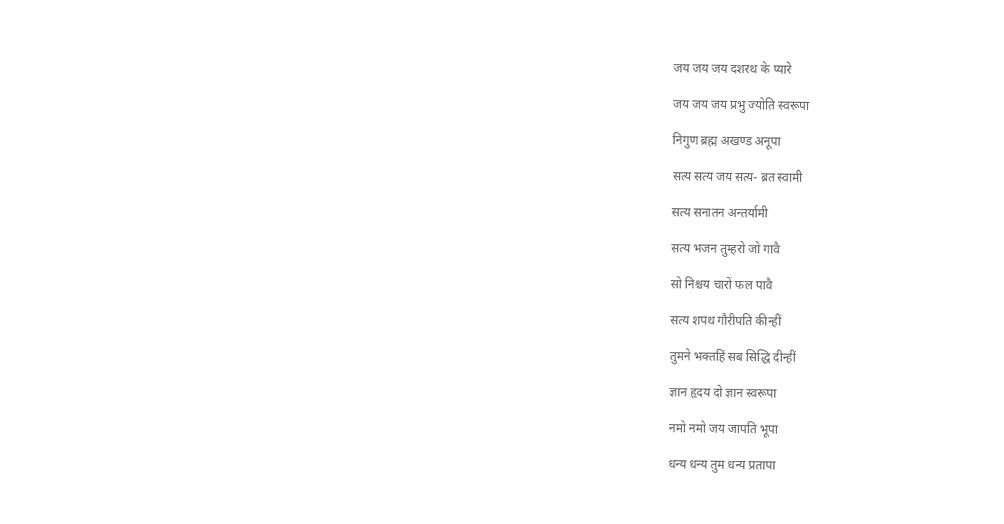जय जय जय दशरथ के प्यारे

जय जय जय प्रभु ज्योति स्वरूपा

निगुण ब्रह्म अखण्ड अनूपा

सत्य सत्य जय सत्य- ब्रत स्वामी

सत्य सनातन अन्तर्यामी

सत्य भजन तुम्हरो जो गावै

सो निश्चय चारों फल पावै

सत्य शपथ गौरीपति कीन्हीं

तुमने भक्तहिं सब सिद्धि दीन्हीं

ज्ञान हृदय दो ज्ञान स्वरूपा

नमो नमो जय जापति भूपा

धन्य धन्य तुम धन्य प्रतापा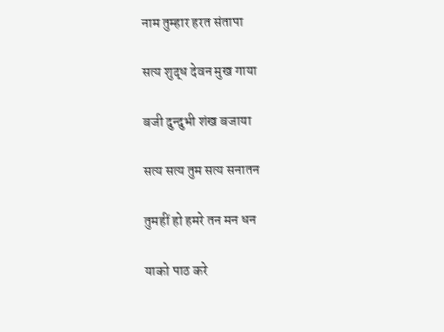नाम तुम्हार हरत संतापा

सत्य शुद्ध देवन मुख गाया

बजी दुन्दुभी शंख बजाया

सत्य सत्य तुम सत्य सनातन

तुमहीं हो हमरे तन मन धन

याको पाठ करे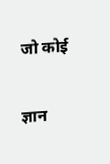जो कोई

ज्ञान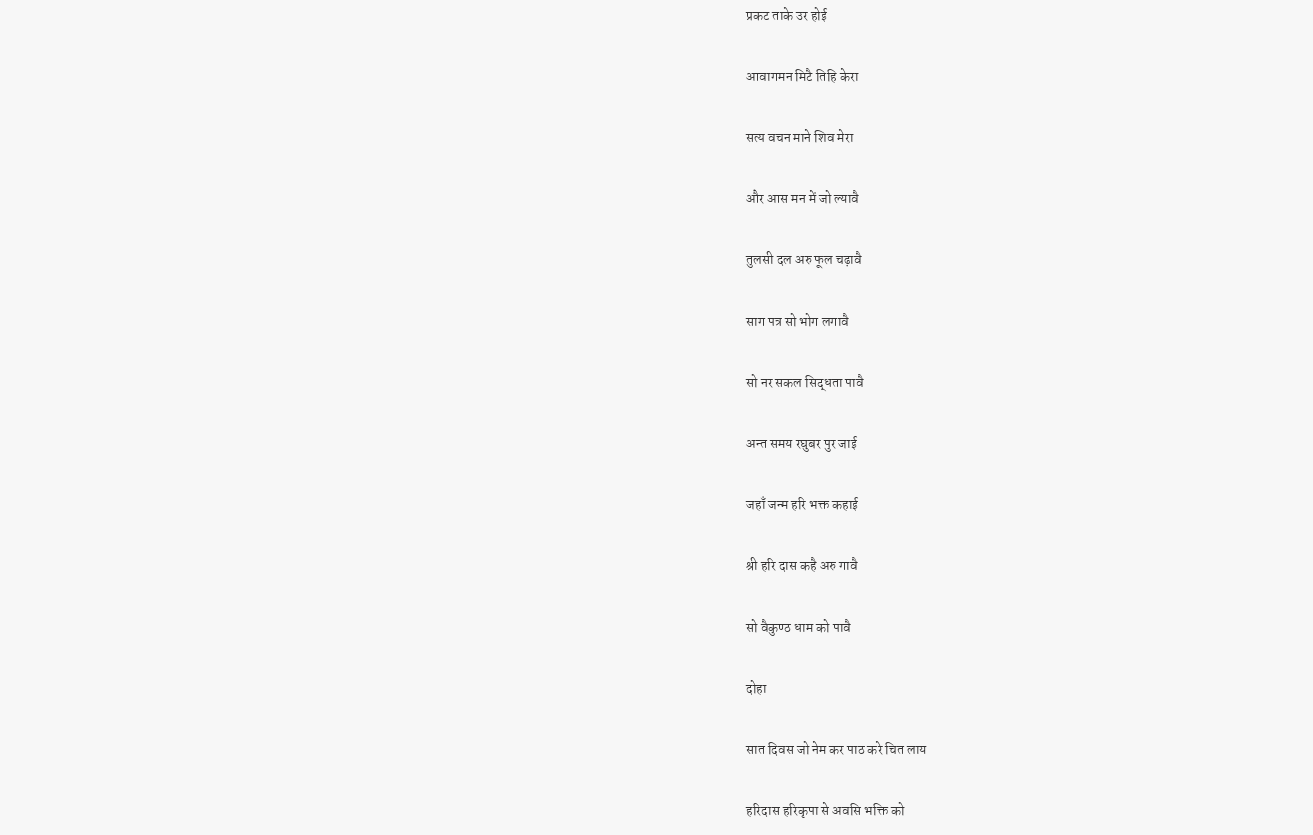प्रकट ताके उर होई

आवागमन मिटै तिहि केरा

सत्य वचन माने शिव मेरा

और आस मन में जो ल्यावै

तुलसी दल अरु फूल चढ़ावै

साग पत्र सो भोग लगावै

सो नर सकल सिद्धता पावै

अन्त समय रघुबर पुर जाई

जहाँ जन्म हरि भक्त कहाई

श्री हरि दास कहै अरु गावै

सो वैकुण्ठ धाम को पावै

दोहा

सात दिवस जो नेम कर पाठ करे चित लाय

हरिदास हरिकृपा से अवसि भक्ति को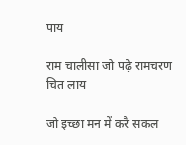पाय

राम चालीसा जो पढ़े रामचरण चित लाय

जो इच्छा मन में करै सकल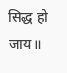सिद्ध हो जाय॥